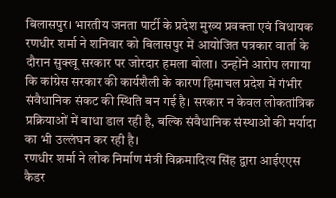बिलासपुर। भारतीय जनता पार्टी के प्रदेश मुख्य प्रवक्ता एवं विधायक रणधीर शर्मा ने शनिवार को बिलासपुर में आयोजित पत्रकार वार्ता के दौरान सुक्खू सरकार पर जोरदार हमला बोला। उन्होंने आरोप लगाया कि कांग्रेस सरकार की कार्यशैली के कारण हिमाचल प्रदेश में गंभीर संवैधानिक संकट की स्थिति बन गई है। सरकार न केवल लोकतांत्रिक प्रक्रियाओं में बाधा डाल रही है, बल्कि संवैधानिक संस्थाओं की मर्यादा का भी उल्लंघन कर रही है।
रणधीर शर्मा ने लोक निर्माण मंत्री विक्रमादित्य सिंह द्वारा आईएएस कैडर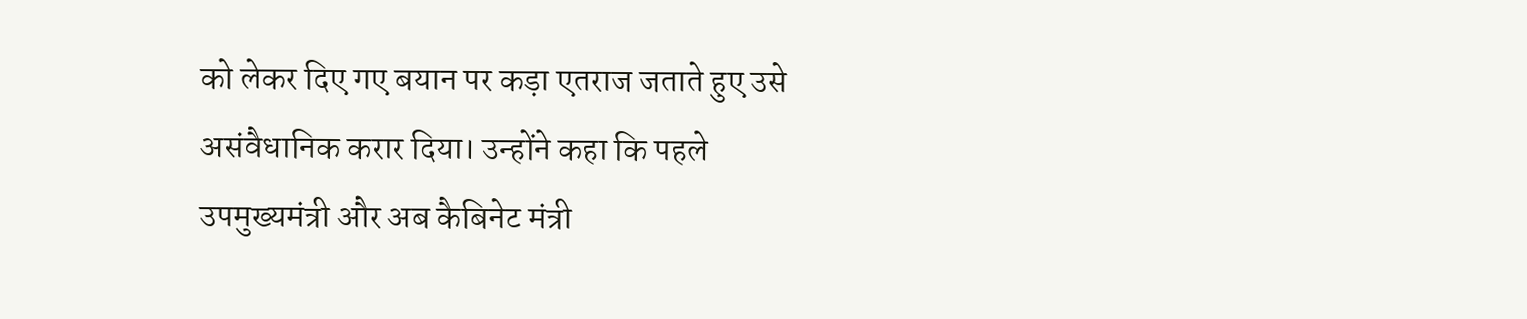को लेकर दिए गए बयान पर कड़ा एतराज जताते हुए उसे असंवैधानिक करार दिया। उन्होंने कहा कि पहले उपमुख्यमंत्री और अब कैबिनेट मंत्री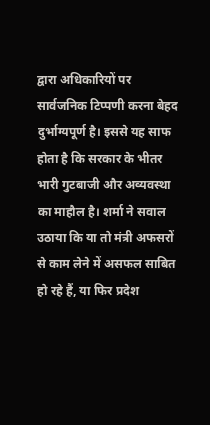द्वारा अधिकारियों पर सार्वजनिक टिप्पणी करना बेहद दुर्भाग्यपूर्ण है। इससे यह साफ होता है कि सरकार के भीतर भारी गुटबाजी और अव्यवस्था का माहौल है। शर्मा ने सवाल उठाया कि या तो मंत्री अफसरों से काम लेने में असफल साबित हो रहे हैं, या फिर प्रदेश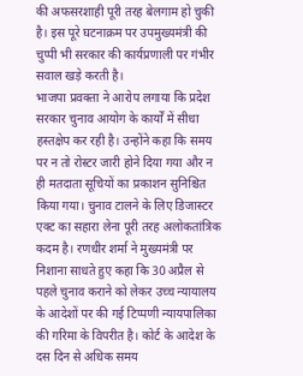की अफसरशाही पूरी तरह बेलगाम हो चुकी है। इस पूरे घटनाक्रम पर उपमुख्यमंत्री की चुप्पी भी सरकार की कार्यप्रणाली पर गंभीर सवाल खड़े करती है।
भाजपा प्रवक्ता ने आरोप लगाया कि प्रदेश सरकार चुनाव आयोग के कार्यों में सीधा हस्तक्षेप कर रही है। उन्होंने कहा कि समय पर न तो रोस्टर जारी होने दिया गया और न ही मतदाता सूचियों का प्रकाशन सुनिश्चित किया गया। चुनाव टालने के लिए डिजास्टर एक्ट का सहारा लेना पूरी तरह अलोकतांत्रिक कदम है। रणधीर शर्मा ने मुख्यमंत्री पर निशाना साधते हुए कहा कि 30 अप्रैल से पहले चुनाव कराने को लेकर उच्च न्यायालय के आदेशों पर की गई टिप्पणी न्यायपालिका की गरिमा के विपरीत है। कोर्ट के आदेश के दस दिन से अधिक समय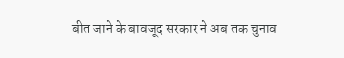बीत जाने के बावजूद सरकार ने अब तक चुनाव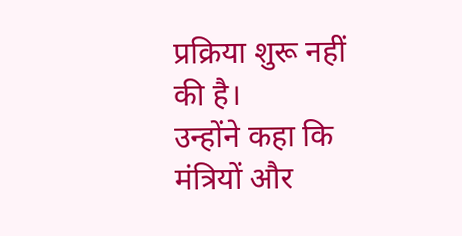प्रक्रिया शुरू नहीं की है।
उन्होंने कहा कि मंत्रियों और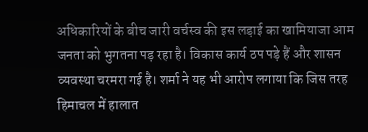अधिकारियों के बीच जारी वर्चस्व की इस लड़ाई का खामियाजा आम जनता को भुगतना पड़ रहा है। विकास कार्य ठप पड़े हैं और शासन व्यवस्था चरमरा गई है। शर्मा ने यह भी आरोप लगाया कि जिस तरह हिमाचल में हालात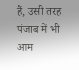हैं, उसी तरह पंजाब में भी आम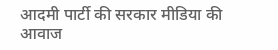आदमी पार्टी की सरकार मीडिया की आवाज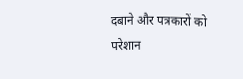दबाने और पत्रकारों को परेशान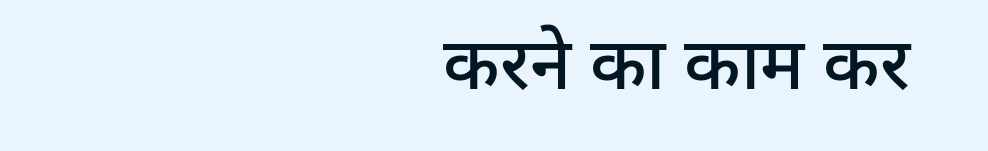करने का काम कर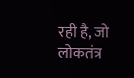रही है, जो लोकतंत्र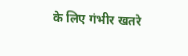के लिए गंभीर खतरे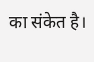का संकेत है।